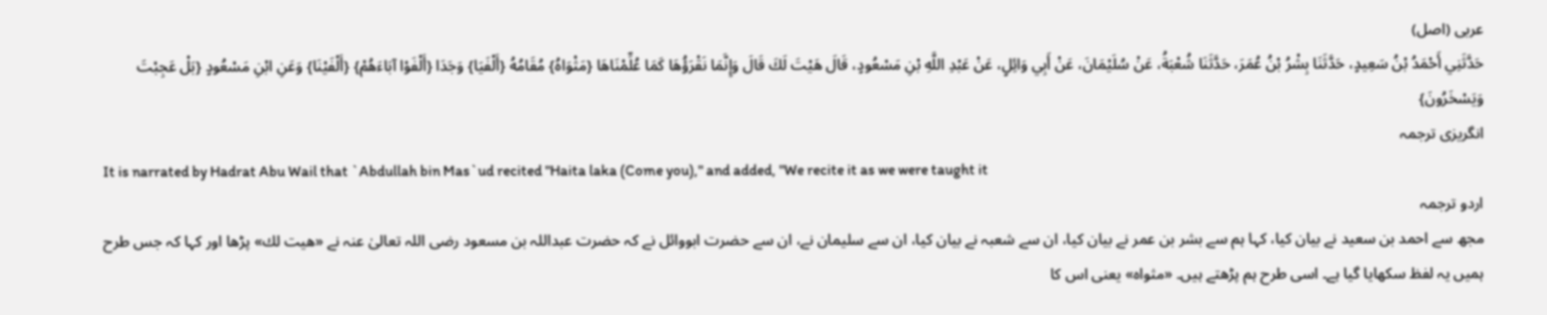عربی (اصل)
حَدَّثَنِي أَحْمَدُ بْنُ سَعِيدٍ، حَدَّثَنَا بِشْرُ بْنُ عُمَرَ، حَدَّثَنَا شُعْبَةُ، عَنْ سُلَيْمَانَ، عَنْ أَبِي وَائِلٍ، عَنْ عَبْدِ اللَّهِ بْنِ مَسْعُودٍ، قَالَ هَيْتَ لَكَ قَالَ وَإِنَّمَا نَقْرَؤُهَا كَمَا عُلِّمْنَاهَا {مَثْوَاهُ} مُقَامُهُ {أَلْفَيَا} وَجَدَا {أَلْفَوْا آبَاءَهُمْ} {أَلْفَيْنَا} وَعَنِ ابْنِ مَسْعُودٍ {بَلْ عَجِبْتَ وَيَسْخَرُونَ}
انگریزی ترجمہ
It is narrated by Hadrat Abu Wail that `Abdullah bin Mas`ud recited "Haita laka (Come you)," and added, "We recite it as we were taught it
اردو ترجمہ
مجھ سے احمد بن سعید نے بیان کیا، کہا ہم سے بشر بن عمر نے بیان کیا، ان سے شعبہ نے بیان کیا، ان سے سلیمان نے، ان سے حضرت ابووائل نے کہ حضرت عبداللہ بن مسعود رضی اللہ تعالیٰ عنہ نے «هيت لك» پڑھا اور کہا کہ جس طرح ہمیں یہ لفظ سکھایا گیا ہے۔ اسی طرح ہم پڑھتے ہیں۔ «مثواه» یعنی اس کا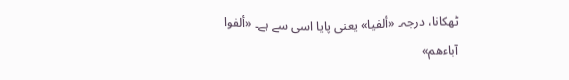ٹھکانا، درجہ۔ «ألفيا» یعنی پایا اسی سے ہے۔ «ألفوا آباءهم»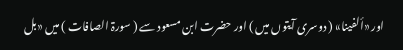اور «ألفينا» ( دوسری آیتوں میں ) اور حضرت ابن مسعود سے ( سورۃ الصافات ) میں «بل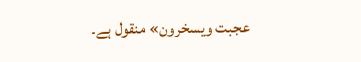عجبت ويسخرون» منقول ہے۔